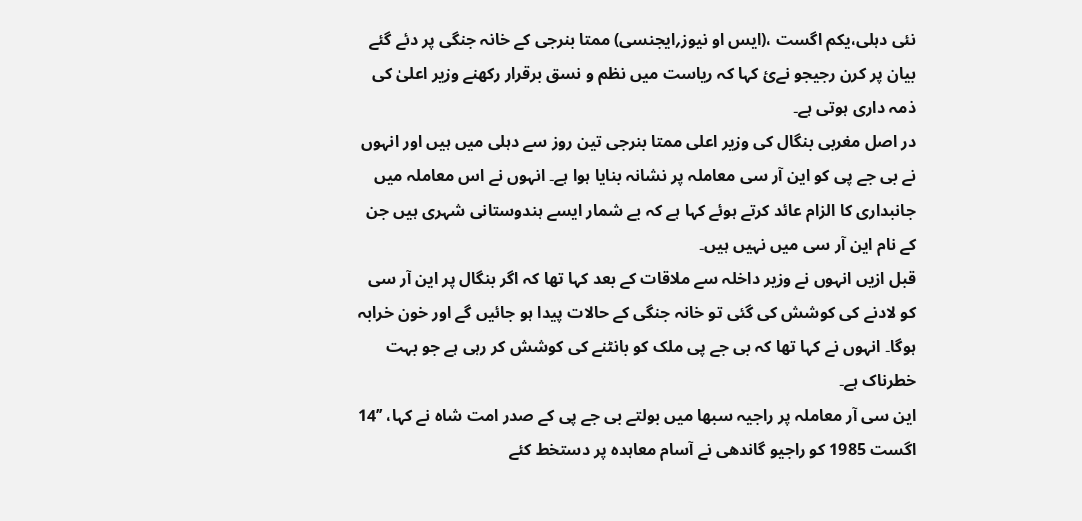نئی دہلی،یکم اگست ،(ایس او نیوز؍ایجنسی) ممتا بنرجی کے خانہ جنگی پر دئے گئے بیان پر کرن رجیجو نےئ کہا کہ ریاست میں نظم و نسق برقرار رکھنے وزیر اعلیٰ کی ذمہ داری ہوتی ہے۔
در اصل مغربی بنگال کی وزیر اعلی ممتا بنرجی تین روز سے دہلی میں ہیں اور انہوں نے بی جے پی کو این آر سی معاملہ پر نشانہ بنایا ہوا ہے۔ انہوں نے اس معاملہ میں جانبداری کا الزام عائد کرتے ہوئے کہا ہے کہ بے شمار ایسے ہندوستانی شہری ہیں جن کے نام این آر سی میں نہیں ہیں۔
قبل ازیں انہوں نے وزیر داخلہ سے ملاقات کے بعد کہا تھا کہ اگر بنگال پر این آر سی کو لادنے کی کوشش کی گئی تو خانہ جنگی کے حالات پیدا ہو جائیں گے اور خون خرابہ ہوگا۔ انہوں نے کہا تھا کہ بی جے پی ملک کو بانٹنے کی کوشش کر رہی ہے جو بہت خطرناک ہے۔
این سی آر معاملہ پر راجیہ سبھا میں بولتے بی جے پی کے صدر امت شاہ نے کہا، ’’14 اگست 1985 کو راجیو گاندھی نے آسام معاہدہ پر دستخط کئے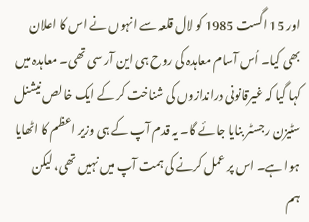اور 15 اگست 1985 کو لال قلعہ سے انہوں نے اس کا اعلان بھی کیا۔ اُس آسام معاہدہ کی روح ہی این آر سی تھی۔ معاہدہ میں کہا گیا کہ غیرقانونی دراندازوں کی شناخت کر کے ایک خالص نیشنل سٹیزن رجسٹر بنایا جائے گا۔ یہ قدم آپ کے ہی وزیر اعظم کا اٹھایا ہوا ہے۔ اس پر عمل کرنے کی ہمت آپ میں نہیں تھی، لیکن ہم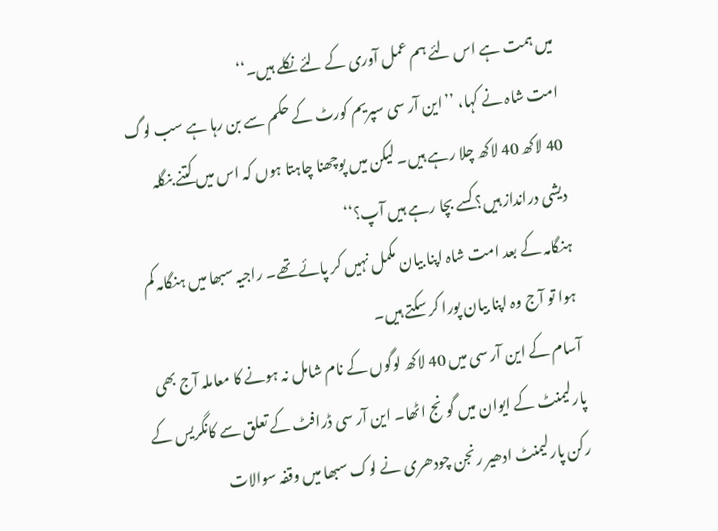میں ہمت ہے اس لئے ہم عمل آوری کے لئے نکلے ہیں۔‘‘
امت شاہ نے کہا، ’’این آر سی سپریم کورٹ کے حکم سے بن رہا ہے سب لوگ 40 لاکھ 40 لاکھ چلا رہے ہیں۔ لیکن میں پوچھنا چاہتا ہوں کہ اس میں کتنے بنگلہ دیشی درانداز ہیں؟ کسے بچا رہے ہیں آپ؟‘‘
ہنگامہ کے بعد امت شاہ اپنا بیان مکمل نہیں کر پائے تھے۔ راجیہ سبھا میں ہنگامہ کم ہوا تو آج وہ اپنا بیان پورا کر سکتے ہیں۔
آسام کے این آر سی میں 40 لاکھ لوگوں کے نام شامل نہ ہونے کا معاملہ آج بھی پارلیمنٹ کے ایوان میں گونج اٹھا۔ این آر سی ڈرافٹ کے تعلق سے کانگریس کے رکن پارلیمنٹ ادھیر رنجن چودھری نے لوک سبھا میں وقفہ سوالات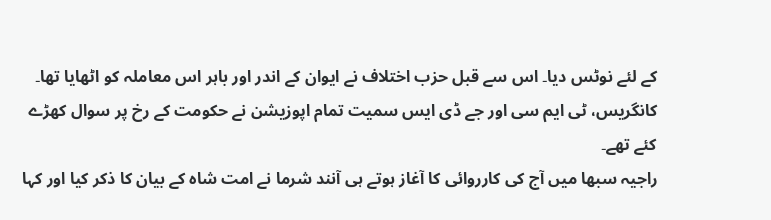کے لئے نوٹس دیا۔ اس سے قبل حزب اختلاف نے ایوان کے اندر اور باہر اس معاملہ کو اٹھایا تھا۔ کانگریس، ٹی ایم سی اور جے ڈی ایس سمیت تمام اپوزیشن نے حکومت کے رخ پر سوال کھڑے کئے تھے۔
راجیہ سبھا میں آج کی کارروائی کا آغاز ہوتے ہی آنند شرما نے امت شاہ کے بیان کا ذکر کیا اور کہا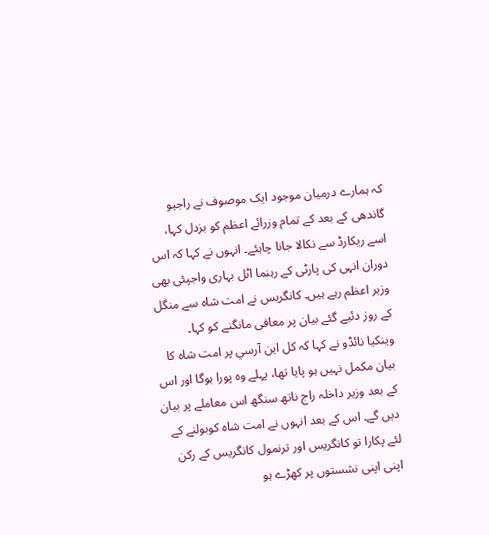کہ ہمارے درمیان موجود ایک موصوف نے راجیو گاندھی کے بعد کے تمام وزرائے اعظم کو بزدل کہا، اسے ریکارڈ سے نکالا جانا چاہئے۔ انہوں نے کہا کہ اس دوران انہی کی پارٹی کے رہنما اٹل بہاری واجپئی بھی وزیر اعظم رہے ہیں۔ کانگریس نے امت شاہ سے منگل کے روز دئیے گئے بیان پر معافی مانگنے کو کہا۔
وینکیا نائڈو نے کہا کہ کل این آرسي پر امت شاہ کا بیان مکمل نہیں ہو پایا تھا، پہلے وہ پورا ہوگا اور اس کے بعد وزیر داخلہ راج ناتھ سنگھ اس معاملے پر بیان دیں گے۔ اس کے بعد انہوں نے امت شاہ كوبولنے کے لئے پکارا تو کانگریس اور ترنمول کانگریس کے رکن اپنی اپنی نشستوں پر کھڑے ہو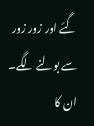گئے اور زور زور سے بولنے لگے۔ ان کا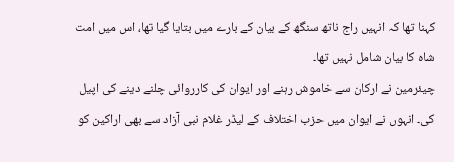کہنا تھا کہ انہیں راج ناتھ سنگھ کے بیان کے بارے میں بتایا گیا تھا، اس میں امت شاہ کا بیان شامل نہیں تھا۔
چیئرمین نے ارکان سے خاموش رہنے اور ایوان کی کارروائی چلنے دینے کی اپیل کی۔ انہوں نے ایوان میں حزب اختلاف کے لیڈر غلام نبی آزاد سے بھی اراکین کو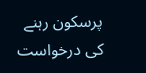پرسکون رہنے کی درخواست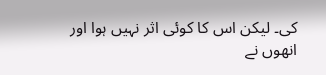کی۔ لیکن اس کا کوئی اثر نہیں ہوا اور انهوں نے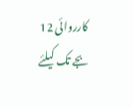کارروائی 12 بجے تک کیلئے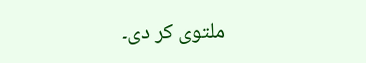ملتوی کر دی۔